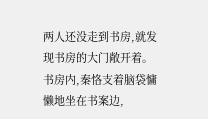两人还没走到书房,就发现书房的大门敞开着。
书房内,秦恪支着脑袋慵懒地坐在书案边,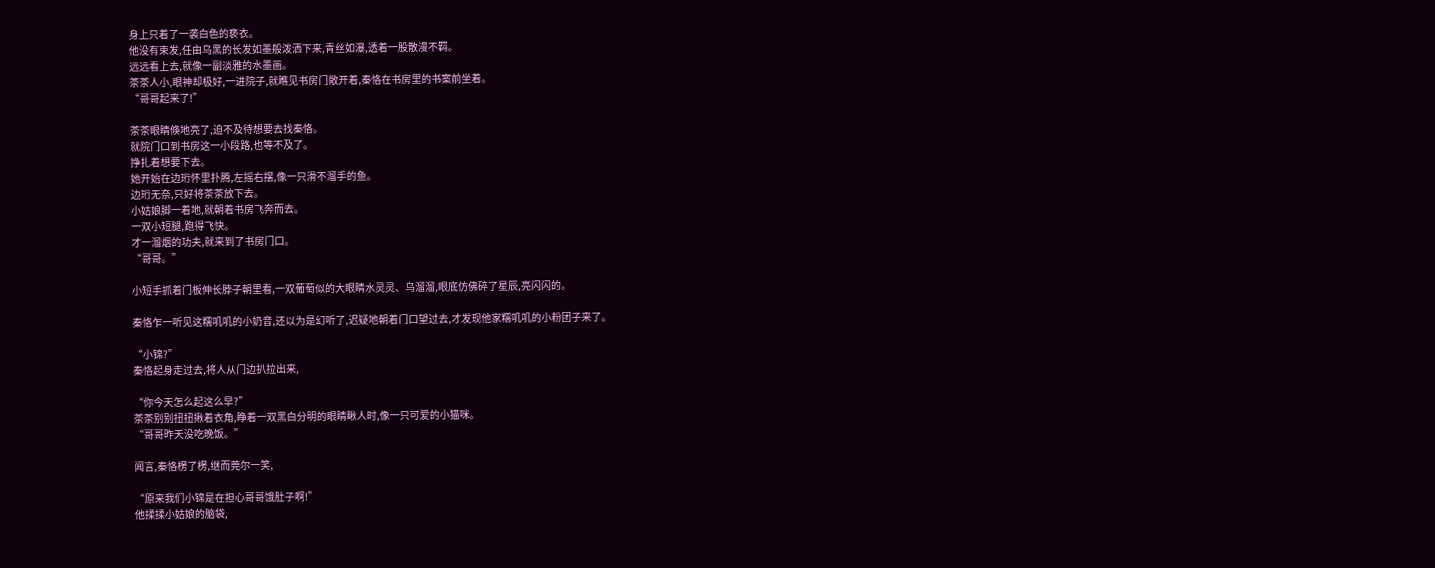身上只着了一袭白色的亵衣。
他没有束发,任由乌黑的长发如墨般泼洒下来,青丝如瀑,透着一股散漫不羁。
远远看上去,就像一副淡雅的水墨画。
茶茶人小,眼神却极好,一进院子,就瞧见书房门敞开着,秦恪在书房里的书案前坐着。
“哥哥起来了!”

茶茶眼睛倏地亮了,迫不及待想要去找秦恪。
就院门口到书房这一小段路,也等不及了。
挣扎着想要下去。
她开始在边珩怀里扑腾,左摇右摆,像一只滑不溜手的鱼。
边珩无奈,只好将茶茶放下去。
小姑娘脚一着地,就朝着书房飞奔而去。
一双小短腿,跑得飞快。
才一溜烟的功夫,就来到了书房门口。
“哥哥。”

小短手抓着门板伸长脖子朝里看,一双葡萄似的大眼睛水灵灵、乌溜溜,眼底仿佛碎了星辰,亮闪闪的。

秦恪乍一听见这糯叽叽的小奶音,还以为是幻听了,迟疑地朝着门口望过去,才发现他家糯叽叽的小粉团子来了。

“小锦?”
秦恪起身走过去,将人从门边扒拉出来,

“你今天怎么起这么早?”
茶茶别别扭扭揪着衣角,睁着一双黑白分明的眼睛瞅人时,像一只可爱的小猫咪。
“哥哥昨天没吃晚饭。”

闻言,秦恪楞了楞,继而莞尔一笑,

“原来我们小锦是在担心哥哥饿肚子啊!”
他揉揉小姑娘的脑袋,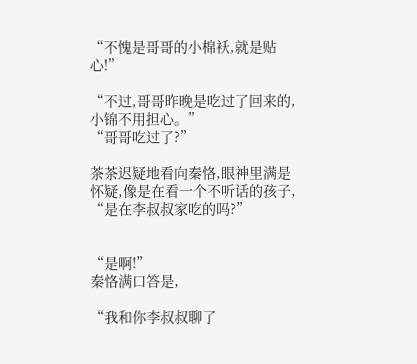“不愧是哥哥的小棉袄,就是贴心!”

“不过,哥哥昨晚是吃过了回来的,小锦不用担心。”
“哥哥吃过了?”

茶茶迟疑地看向秦恪,眼神里满是怀疑,像是在看一个不听话的孩子,
“是在李叔叔家吃的吗?”


“是啊!”
秦恪满口答是,

“我和你李叔叔聊了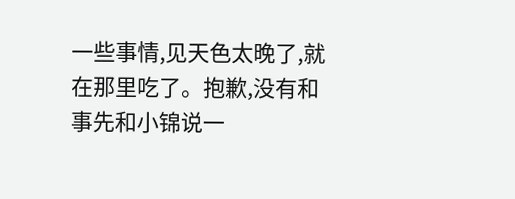一些事情,见天色太晚了,就在那里吃了。抱歉,没有和事先和小锦说一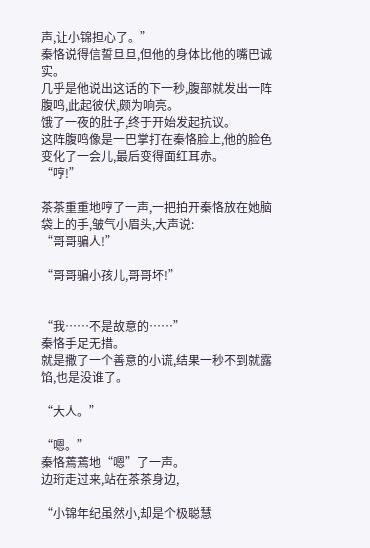声,让小锦担心了。”
秦恪说得信誓旦旦,但他的身体比他的嘴巴诚实。
几乎是他说出这话的下一秒,腹部就发出一阵腹鸣,此起彼伏,颇为响亮。
饿了一夜的肚子,终于开始发起抗议。
这阵腹鸣像是一巴掌打在秦恪脸上,他的脸色变化了一会儿,最后变得面红耳赤。
“哼!”

茶茶重重地哼了一声,一把拍开秦恪放在她脑袋上的手,皱气小眉头,大声说:
“哥哥骗人!”

“哥哥骗小孩儿,哥哥坏!”


“我……不是故意的……”
秦恪手足无措。
就是撒了一个善意的小谎,结果一秒不到就露馅,也是没谁了。

“大人。”

“嗯。”
秦恪蔫蔫地“嗯”了一声。
边珩走过来,站在茶茶身边,

“小锦年纪虽然小,却是个极聪慧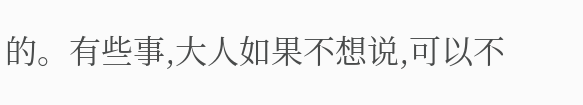的。有些事,大人如果不想说,可以不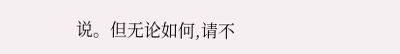说。但无论如何,请不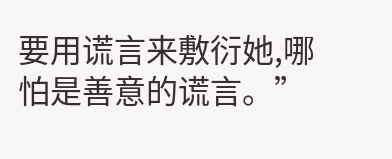要用谎言来敷衍她,哪怕是善意的谎言。”